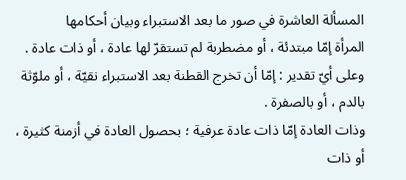المسألة العاشرة في صور ما بعد الاستبراء وبيان أحكامها
المرأة إمّا مبتدئة ، أو مضطربة لم تستقرّ لها عادة ، أو ذات عادة . وعلى أيّ تقدير : إمّا أن تخرج القطنة بعد الاستبراء نقيّة ، أو ملوّثة بالدم ، أو بالصفرة .
وذات العادة إمّا ذات عادة عرفية ؛ بحصول العادة في أزمنة كثيرة ، أو ذات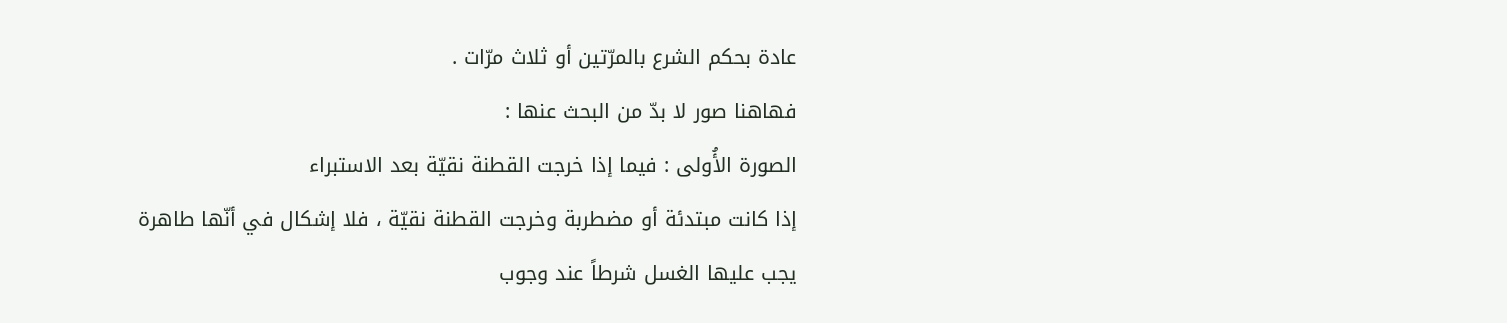عادة بحكم الشرع بالمرّتين أو ثلاث مرّات .
فهاهنا صور لا بدّ من البحث عنها :
الصورة الأُولى : فيما إذا خرجت القطنة نقيّة بعد الاستبراء
إذا كانت مبتدئة أو مضطربة وخرجت القطنة نقيّة ، فلا إشكال في أنّها طاهرة يجب عليها الغسل شرطاً عند وجوب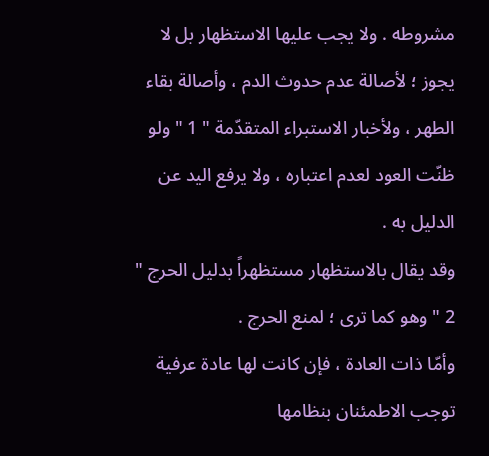مشروطه . ولا يجب عليها الاستظهار بل لا يجوز ؛ لأصالة عدم حدوث الدم ، وأصالة بقاء الطهر ، ولأخبار الاستبراء المتقدّمة " 1 " ولو ظنّت العود لعدم اعتباره ، ولا يرفع اليد عن الدليل به .
وقد يقال بالاستظهار مستظهراً بدليل الحرج " 2 " وهو كما ترى ؛ لمنع الحرج .
وأمّا ذات العادة ، فإن كانت لها عادة عرفية توجب الاطمئنان بنظامها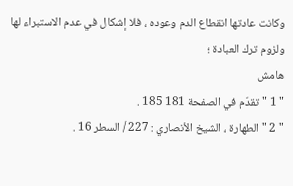وكانت عادتها انقطاع الدم وعوده ، فلا إشكال في عدم الاستبراء لها ولزوم ترك العبادة ؛
هامش
" 1 " تقدّم في الصفحة 181 185 .
" 2 " الطهارة ، الشيخ الأنصاري : 227 / السطر 16 .